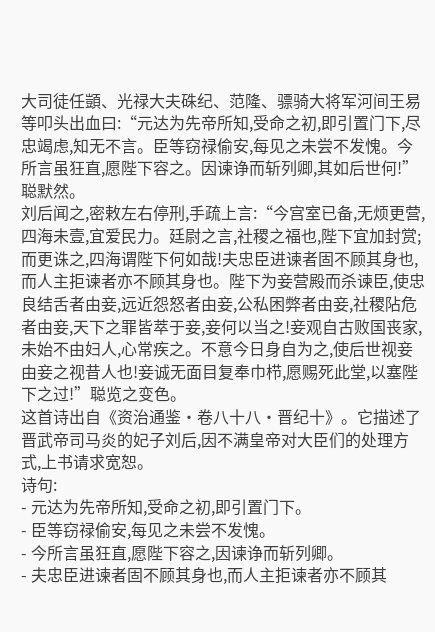大司徒任顗、光禄大夫硃纪、范隆、骠骑大将军河间王易等叩头出血曰:“元达为先帝所知,受命之初,即引置门下,尽忠竭虑,知无不言。臣等窃禄偷安,每见之未尝不发愧。今所言虽狂直,愿陛下容之。因谏诤而斩列卿,其如后世何!”聪默然。
刘后闻之,密敕左右停刑,手疏上言:“今宫室已备,无烦更营,四海未壹,宜爱民力。廷尉之言,社稷之福也,陛下宜加封赏;而更诛之,四海谓陛下何如哉!夫忠臣进谏者固不顾其身也,而人主拒谏者亦不顾其身也。陛下为妾营殿而杀谏臣,使忠良结舌者由妾,远近怨怒者由妾,公私困弊者由妾,社稷阽危者由妾,天下之罪皆萃于妾,妾何以当之!妾观自古败国丧家,未始不由妇人,心常疾之。不意今日身自为之,使后世视妾由妾之视昔人也!妾诚无面目复奉巾栉,愿赐死此堂,以塞陛下之过!”聪览之变色。
这首诗出自《资治通鉴·卷八十八·晋纪十》。它描述了晋武帝司马炎的妃子刘后,因不满皇帝对大臣们的处理方式,上书请求宽恕。
诗句:
- 元达为先帝所知,受命之初,即引置门下。
- 臣等窃禄偷安,每见之未尝不发愧。
- 今所言虽狂直,愿陛下容之,因谏诤而斩列卿。
- 夫忠臣进谏者固不顾其身也,而人主拒谏者亦不顾其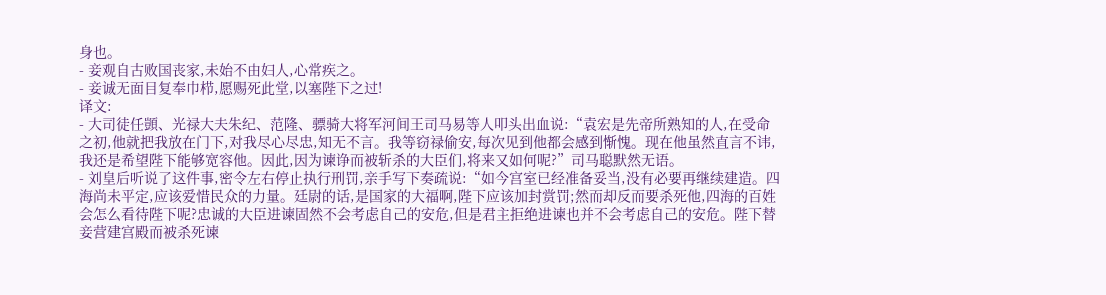身也。
- 妾观自古败国丧家,未始不由妇人,心常疾之。
- 妾诚无面目复奉巾栉,愿赐死此堂,以塞陛下之过!
译文:
- 大司徒任顗、光禄大夫朱纪、范隆、骠骑大将军河间王司马易等人叩头出血说:“袁宏是先帝所熟知的人,在受命之初,他就把我放在门下,对我尽心尽忠,知无不言。我等窃禄偷安,每次见到他都会感到惭愧。现在他虽然直言不讳,我还是希望陛下能够宽容他。因此,因为谏诤而被斩杀的大臣们,将来又如何呢?”司马聪默然无语。
- 刘皇后听说了这件事,密令左右停止执行刑罚,亲手写下奏疏说:“如今宫室已经准备妥当,没有必要再继续建造。四海尚未平定,应该爱惜民众的力量。廷尉的话,是国家的大福啊,陛下应该加封赏罚;然而却反而要杀死他,四海的百姓会怎么看待陛下呢?忠诚的大臣进谏固然不会考虑自己的安危,但是君主拒绝进谏也并不会考虑自己的安危。陛下替妾营建宫殿而被杀死谏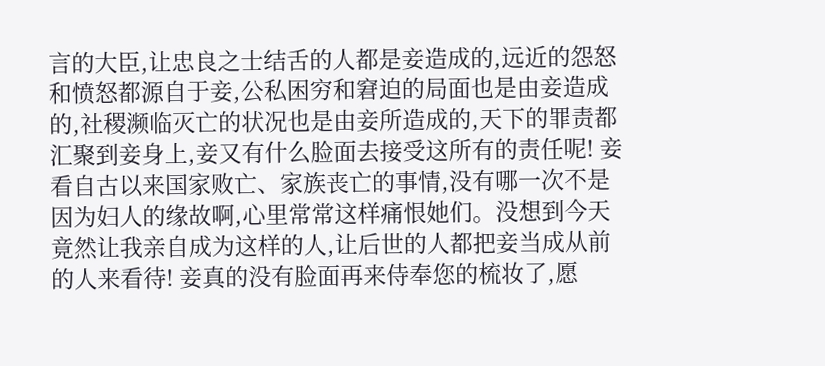言的大臣,让忠良之士结舌的人都是妾造成的,远近的怨怒和愤怒都源自于妾,公私困穷和窘迫的局面也是由妾造成的,社稷濒临灭亡的状况也是由妾所造成的,天下的罪责都汇聚到妾身上,妾又有什么脸面去接受这所有的责任呢! 妾看自古以来国家败亡、家族丧亡的事情,没有哪一次不是因为妇人的缘故啊,心里常常这样痛恨她们。没想到今天竟然让我亲自成为这样的人,让后世的人都把妾当成从前的人来看待! 妾真的没有脸面再来侍奉您的梳妆了,愿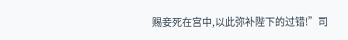赐妾死在宫中,以此弥补陛下的过错!”司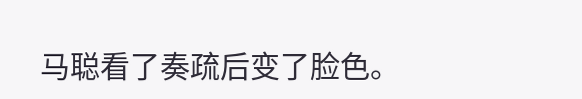马聪看了奏疏后变了脸色。